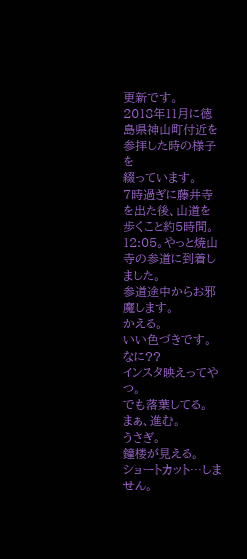更新です。
2018年11月に徳島県神山町付近を参拝した時の様子を
綴っています。
7時過ぎに藤井寺を出た後、山道を歩くこと約5時間。
12:05。やっと焼山寺の参道に到着しました。
参道途中からお邪魔します。
かえる。
いい色づきです。
なに??
インスタ映えってやつ。
でも落葉してる。
まぁ、進む。
うさぎ。
鐘楼が見える。
ショートカット…しません。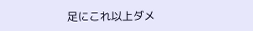足にこれ以上ダメ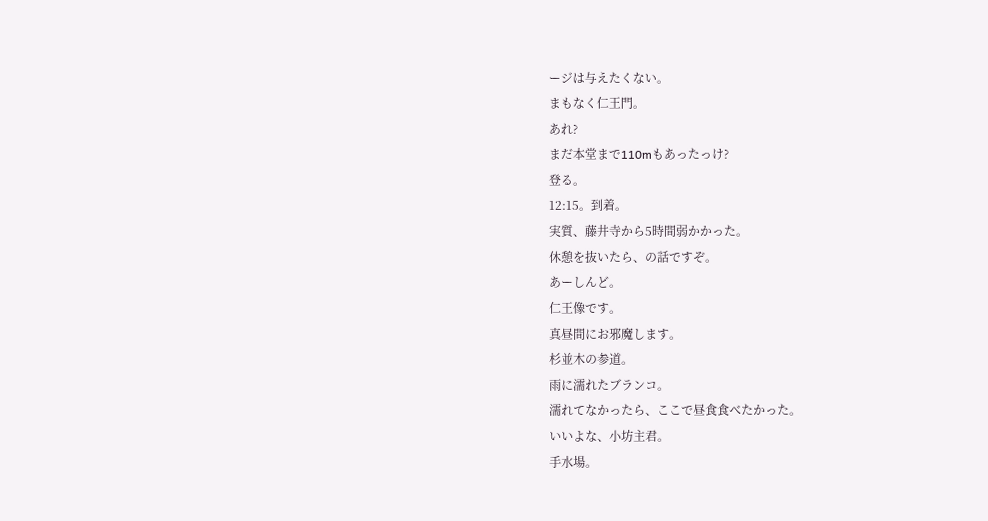ージは与えたくない。
まもなく仁王門。
あれ?
まだ本堂まで110mもあったっけ?
登る。
12:15。到着。
実質、藤井寺から5時間弱かかった。
休憩を抜いたら、の話ですぞ。
あーしんど。
仁王像です。
真昼間にお邪魔します。
杉並木の参道。
雨に濡れたブランコ。
濡れてなかったら、ここで昼食食べたかった。
いいよな、小坊主君。
手水場。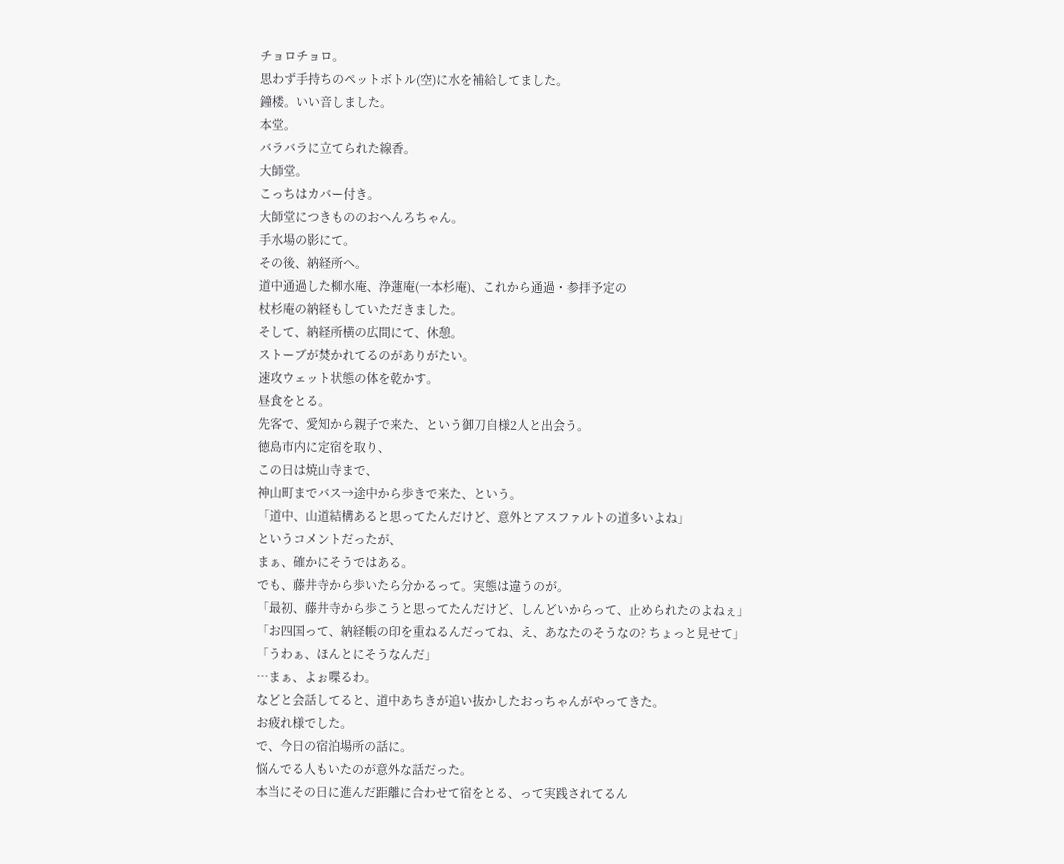チョロチョロ。
思わず手持ちのペットボトル(空)に水を補給してました。
鐘楼。いい音しました。
本堂。
バラバラに立てられた線香。
大師堂。
こっちはカバー付き。
大師堂につきもののおへんろちゃん。
手水場の影にて。
その後、納経所へ。
道中通過した柳水庵、浄蓮庵(一本杉庵)、これから通過・参拝予定の
杖杉庵の納経もしていただきました。
そして、納経所横の広間にて、休憩。
ストーブが焚かれてるのがありがたい。
速攻ウェット状態の体を乾かす。
昼食をとる。
先客で、愛知から親子で来た、という御刀自様2人と出会う。
徳島市内に定宿を取り、
この日は焼山寺まで、
神山町までバス→途中から歩きで来た、という。
「道中、山道結構あると思ってたんだけど、意外とアスファルトの道多いよね」
というコメントだったが、
まぁ、確かにそうではある。
でも、藤井寺から歩いたら分かるって。実態は違うのが。
「最初、藤井寺から歩こうと思ってたんだけど、しんどいからって、止められたのよねぇ」
「お四国って、納経帳の印を重ねるんだってね、え、あなたのそうなの? ちょっと見せて」
「うわぁ、ほんとにそうなんだ」
…まぁ、よぉ喋るわ。
などと会話してると、道中あちきが追い抜かしたおっちゃんがやってきた。
お疲れ様でした。
で、今日の宿泊場所の話に。
悩んでる人もいたのが意外な話だった。
本当にその日に進んだ距離に合わせて宿をとる、って実践されてるん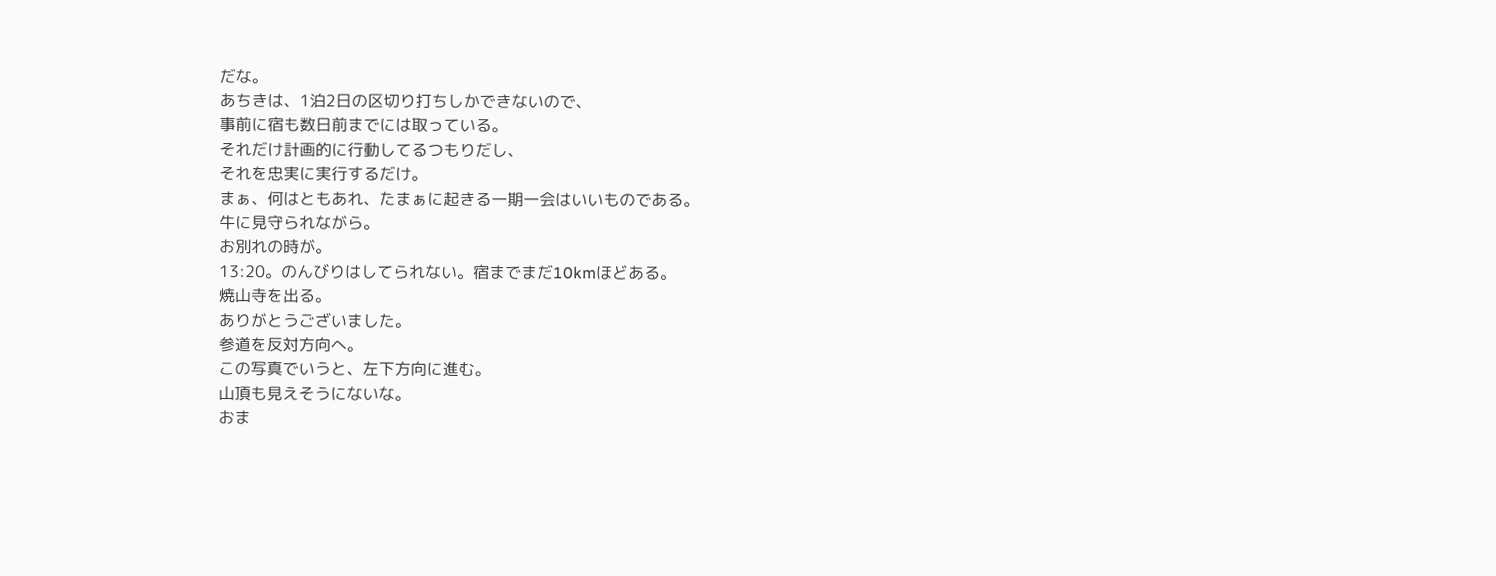だな。
あちきは、1泊2日の区切り打ちしかできないので、
事前に宿も数日前までには取っている。
それだけ計画的に行動してるつもりだし、
それを忠実に実行するだけ。
まぁ、何はともあれ、たまぁに起きる一期一会はいいものである。
牛に見守られながら。
お別れの時が。
13:20。のんびりはしてられない。宿までまだ10kmほどある。
焼山寺を出る。
ありがとうございました。
参道を反対方向へ。
この写真でいうと、左下方向に進む。
山頂も見えそうにないな。
おま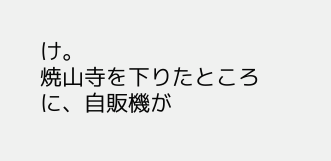け。
焼山寺を下りたところに、自販機が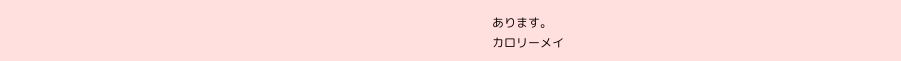あります。
カロリーメイ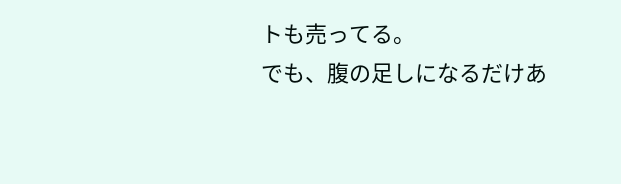トも売ってる。
でも、腹の足しになるだけあ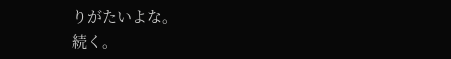りがたいよな。
続く。